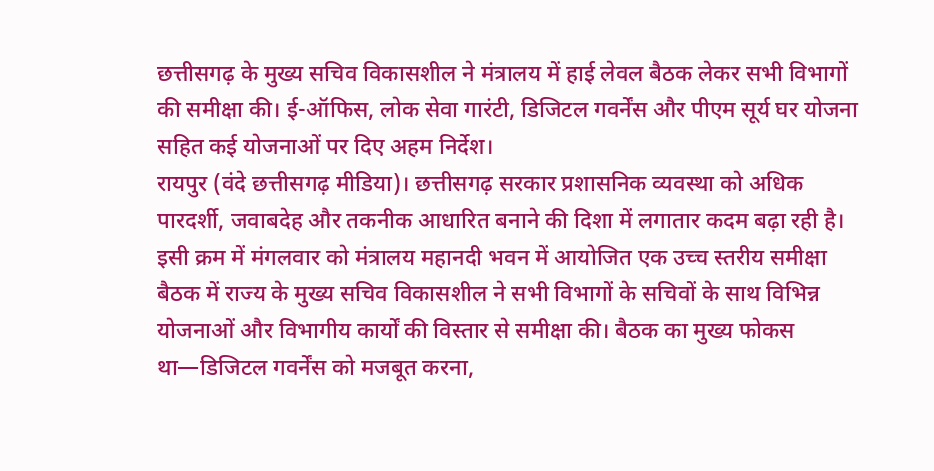छत्तीसगढ़ के मुख्य सचिव विकासशील ने मंत्रालय में हाई लेवल बैठक लेकर सभी विभागों की समीक्षा की। ई-ऑफिस, लोक सेवा गारंटी, डिजिटल गवर्नेंस और पीएम सूर्य घर योजना सहित कई योजनाओं पर दिए अहम निर्देश।
रायपुर (वंदे छत्तीसगढ़ मीडिया)। छत्तीसगढ़ सरकार प्रशासनिक व्यवस्था को अधिक पारदर्शी, जवाबदेह और तकनीक आधारित बनाने की दिशा में लगातार कदम बढ़ा रही है। इसी क्रम में मंगलवार को मंत्रालय महानदी भवन में आयोजित एक उच्च स्तरीय समीक्षा बैठक में राज्य के मुख्य सचिव विकासशील ने सभी विभागों के सचिवों के साथ विभिन्न योजनाओं और विभागीय कार्यों की विस्तार से समीक्षा की। बैठक का मुख्य फोकस था—डिजिटल गवर्नेंस को मजबूत करना,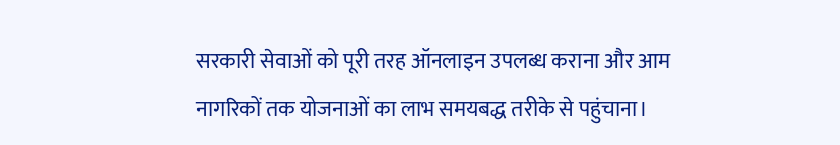सरकारी सेवाओं को पूरी तरह ऑनलाइन उपलब्ध कराना और आम नागरिकों तक योजनाओं का लाभ समयबद्ध तरीके से पहुंचाना।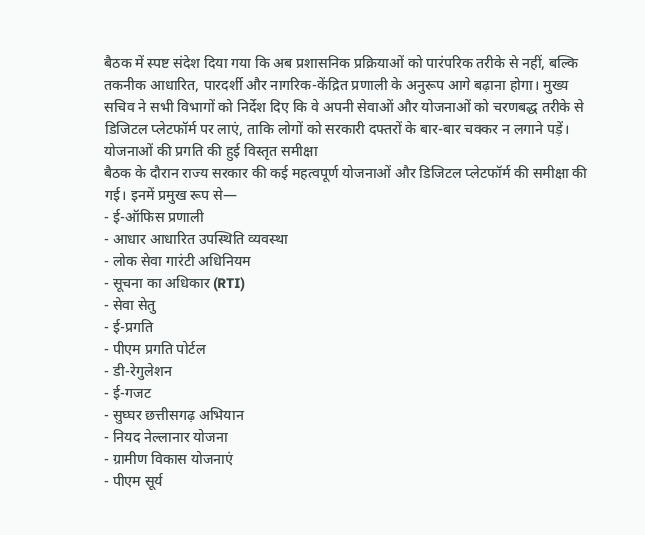बैठक में स्पष्ट संदेश दिया गया कि अब प्रशासनिक प्रक्रियाओं को पारंपरिक तरीके से नहीं, बल्कि तकनीक आधारित, पारदर्शी और नागरिक-केंद्रित प्रणाली के अनुरूप आगे बढ़ाना होगा। मुख्य सचिव ने सभी विभागों को निर्देश दिए कि वे अपनी सेवाओं और योजनाओं को चरणबद्ध तरीके से डिजिटल प्लेटफॉर्म पर लाएं, ताकि लोगों को सरकारी दफ्तरों के बार-बार चक्कर न लगाने पड़ें।
योजनाओं की प्रगति की हुई विस्तृत समीक्षा
बैठक के दौरान राज्य सरकार की कई महत्वपूर्ण योजनाओं और डिजिटल प्लेटफॉर्म की समीक्षा की गई। इनमें प्रमुख रूप से—
- ई-ऑफिस प्रणाली
- आधार आधारित उपस्थिति व्यवस्था
- लोक सेवा गारंटी अधिनियम
- सूचना का अधिकार (RTI)
- सेवा सेतु
- ई-प्रगति
- पीएम प्रगति पोर्टल
- डी-रेगुलेशन
- ई-गजट
- सुघ्घर छत्तीसगढ़ अभियान
- नियद नेल्लानार योजना
- ग्रामीण विकास योजनाएं
- पीएम सूर्य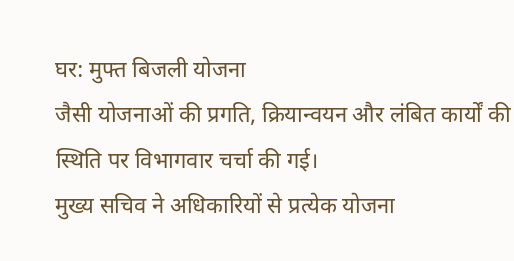घर: मुफ्त बिजली योजना
जैसी योजनाओं की प्रगति, क्रियान्वयन और लंबित कार्यों की स्थिति पर विभागवार चर्चा की गई।
मुख्य सचिव ने अधिकारियों से प्रत्येक योजना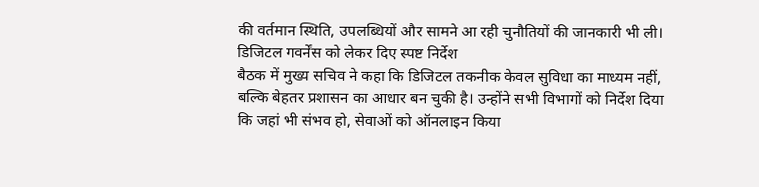की वर्तमान स्थिति, उपलब्धियों और सामने आ रही चुनौतियों की जानकारी भी ली।
डिजिटल गवर्नेंस को लेकर दिए स्पष्ट निर्देश
बैठक में मुख्य सचिव ने कहा कि डिजिटल तकनीक केवल सुविधा का माध्यम नहीं, बल्कि बेहतर प्रशासन का आधार बन चुकी है। उन्होंने सभी विभागों को निर्देश दिया कि जहां भी संभव हो, सेवाओं को ऑनलाइन किया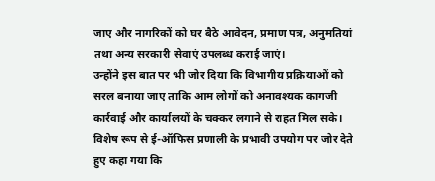जाए और नागरिकों को घर बैठे आवेदन, प्रमाण पत्र, अनुमतियां तथा अन्य सरकारी सेवाएं उपलब्ध कराई जाएं।
उन्होंने इस बात पर भी जोर दिया कि विभागीय प्रक्रियाओं को सरल बनाया जाए ताकि आम लोगों को अनावश्यक कागजी कार्रवाई और कार्यालयों के चक्कर लगाने से राहत मिल सके।
विशेष रूप से ई-ऑफिस प्रणाली के प्रभावी उपयोग पर जोर देते हुए कहा गया कि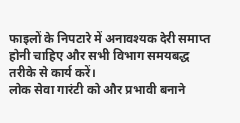फाइलों के निपटारे में अनावश्यक देरी समाप्त होनी चाहिए और सभी विभाग समयबद्ध तरीके से कार्य करें।
लोक सेवा गारंटी को और प्रभावी बनाने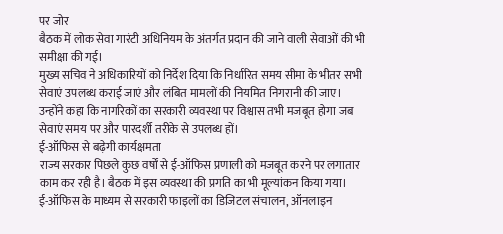पर जोर
बैठक में लोक सेवा गारंटी अधिनियम के अंतर्गत प्रदान की जाने वाली सेवाओं की भी समीक्षा की गई।
मुख्य सचिव ने अधिकारियों को निर्देश दिया कि निर्धारित समय सीमा के भीतर सभी सेवाएं उपलब्ध कराई जाएं और लंबित मामलों की नियमित निगरानी की जाए।
उन्होंने कहा कि नागरिकों का सरकारी व्यवस्था पर विश्वास तभी मजबूत होगा जब सेवाएं समय पर और पारदर्शी तरीके से उपलब्ध हों।
ई-ऑफिस से बढ़ेगी कार्यक्षमता
राज्य सरकार पिछले कुछ वर्षों से ई-ऑफिस प्रणाली को मजबूत करने पर लगातार काम कर रही है। बैठक में इस व्यवस्था की प्रगति का भी मूल्यांकन किया गया।
ई-ऑफिस के माध्यम से सरकारी फाइलों का डिजिटल संचालन, ऑनलाइन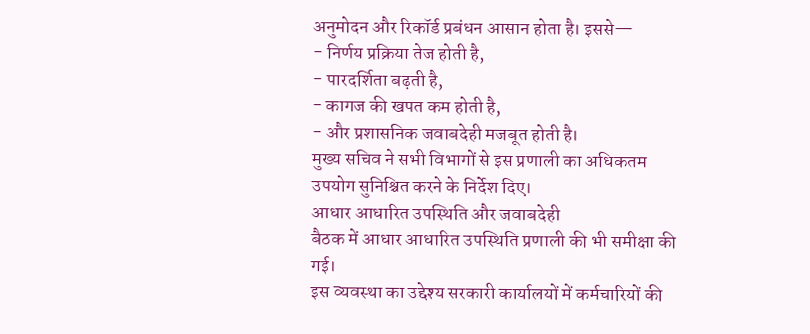अनुमोदन और रिकॉर्ड प्रबंधन आसान होता है। इससे—
- निर्णय प्रक्रिया तेज होती है,
- पारदर्शिता बढ़ती है,
- कागज की खपत कम होती है,
- और प्रशासनिक जवाबदेही मजबूत होती है।
मुख्य सचिव ने सभी विभागों से इस प्रणाली का अधिकतम उपयोग सुनिश्चित करने के निर्देश दिए।
आधार आधारित उपस्थिति और जवाबदेही
बैठक में आधार आधारित उपस्थिति प्रणाली की भी समीक्षा की गई।
इस व्यवस्था का उद्देश्य सरकारी कार्यालयों में कर्मचारियों की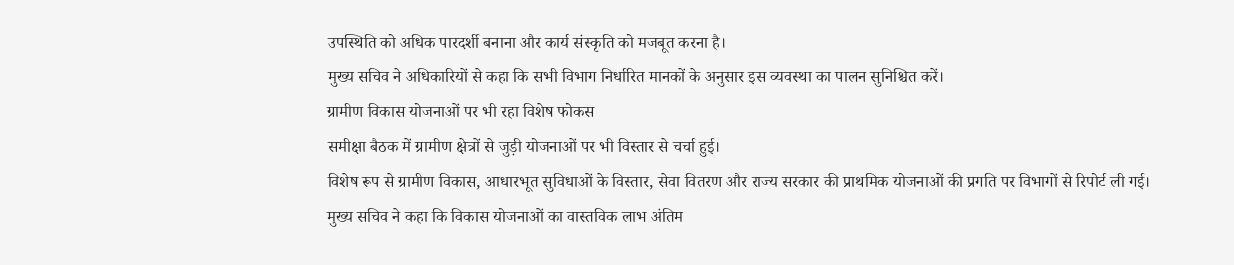उपस्थिति को अधिक पारदर्शी बनाना और कार्य संस्कृति को मजबूत करना है।
मुख्य सचिव ने अधिकारियों से कहा कि सभी विभाग निर्धारित मानकों के अनुसार इस व्यवस्था का पालन सुनिश्चित करें।
ग्रामीण विकास योजनाओं पर भी रहा विशेष फोकस
समीक्षा बैठक में ग्रामीण क्षेत्रों से जुड़ी योजनाओं पर भी विस्तार से चर्चा हुई।
विशेष रूप से ग्रामीण विकास, आधारभूत सुविधाओं के विस्तार, सेवा वितरण और राज्य सरकार की प्राथमिक योजनाओं की प्रगति पर विभागों से रिपोर्ट ली गई।
मुख्य सचिव ने कहा कि विकास योजनाओं का वास्तविक लाभ अंतिम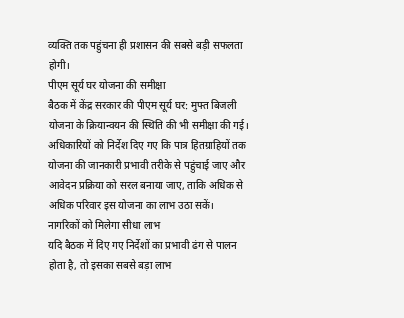व्यक्ति तक पहुंचना ही प्रशासन की सबसे बड़ी सफलता होगी।
पीएम सूर्य घर योजना की समीक्षा
बैठक में केंद्र सरकार की पीएम सूर्य घर: मुफ्त बिजली योजना के क्रियान्वयन की स्थिति की भी समीक्षा की गई।
अधिकारियों को निर्देश दिए गए कि पात्र हितग्राहियों तक योजना की जानकारी प्रभावी तरीके से पहुंचाई जाए और आवेदन प्रक्रिया को सरल बनाया जाए, ताकि अधिक से अधिक परिवार इस योजना का लाभ उठा सकें।
नागरिकों को मिलेगा सीधा लाभ
यदि बैठक में दिए गए निर्देशों का प्रभावी ढंग से पालन होता है, तो इसका सबसे बड़ा लाभ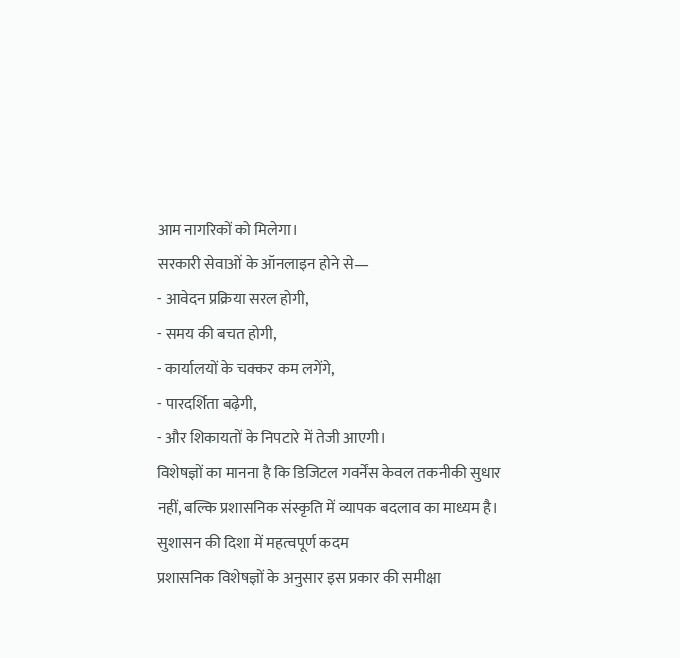आम नागरिकों को मिलेगा।
सरकारी सेवाओं के ऑनलाइन होने से—
- आवेदन प्रक्रिया सरल होगी,
- समय की बचत होगी,
- कार्यालयों के चक्कर कम लगेंगे,
- पारदर्शिता बढ़ेगी,
- और शिकायतों के निपटारे में तेजी आएगी।
विशेषज्ञों का मानना है कि डिजिटल गवर्नेंस केवल तकनीकी सुधार नहीं, बल्कि प्रशासनिक संस्कृति में व्यापक बदलाव का माध्यम है।
सुशासन की दिशा में महत्वपूर्ण कदम
प्रशासनिक विशेषज्ञों के अनुसार इस प्रकार की समीक्षा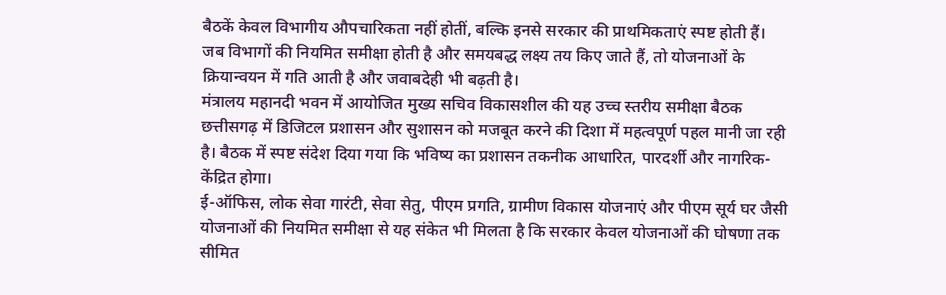बैठकें केवल विभागीय औपचारिकता नहीं होतीं, बल्कि इनसे सरकार की प्राथमिकताएं स्पष्ट होती हैं।
जब विभागों की नियमित समीक्षा होती है और समयबद्ध लक्ष्य तय किए जाते हैं, तो योजनाओं के क्रियान्वयन में गति आती है और जवाबदेही भी बढ़ती है।
मंत्रालय महानदी भवन में आयोजित मुख्य सचिव विकासशील की यह उच्च स्तरीय समीक्षा बैठक छत्तीसगढ़ में डिजिटल प्रशासन और सुशासन को मजबूत करने की दिशा में महत्वपूर्ण पहल मानी जा रही है। बैठक में स्पष्ट संदेश दिया गया कि भविष्य का प्रशासन तकनीक आधारित, पारदर्शी और नागरिक-केंद्रित होगा।
ई-ऑफिस, लोक सेवा गारंटी, सेवा सेतु, पीएम प्रगति, ग्रामीण विकास योजनाएं और पीएम सूर्य घर जैसी योजनाओं की नियमित समीक्षा से यह संकेत भी मिलता है कि सरकार केवल योजनाओं की घोषणा तक सीमित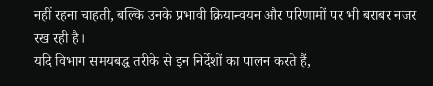नहीं रहना चाहती, बल्कि उनके प्रभावी क्रियान्वयन और परिणामों पर भी बराबर नजर रख रही है।
यदि विभाग समयबद्ध तरीके से इन निर्देशों का पालन करते हैं,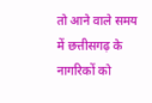तो आने वाले समय में छत्तीसगढ़ के नागरिकों को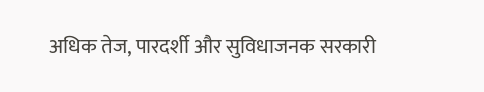अधिक तेज, पारदर्शी और सुविधाजनक सरकारी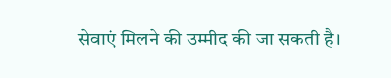सेवाएं मिलने की उम्मीद की जा सकती है।